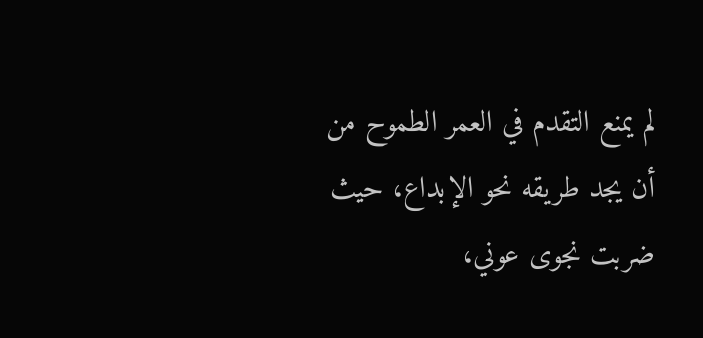لم يمنع التقدم في العمر الطموح من أن يجد طريقه نحو الإبداع، حيث ضربت نجوى عوني،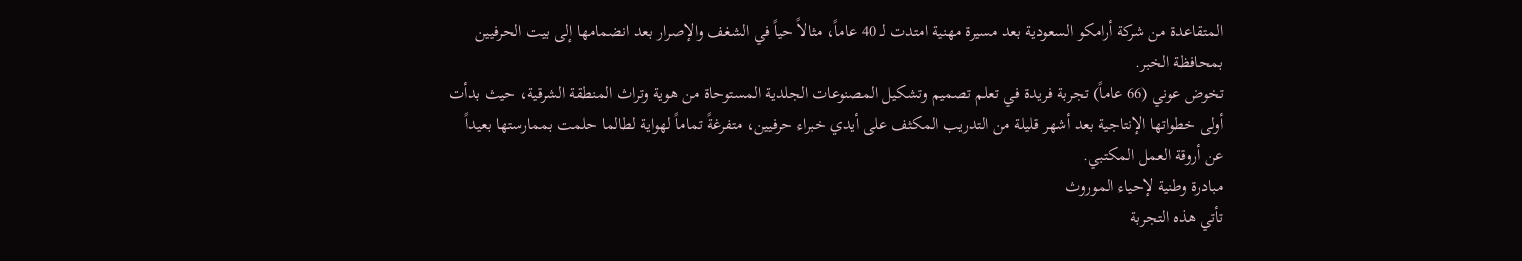المتقاعدة من شركة أرامكو السعودية بعد مسيرة مهنية امتدت لـ 40 عاماً، مثالاً حياً في الشغف والإصرار بعد انضمامها إلى بيت الحرفيين بمحافظة الخبر.
تخوض عوني (66 عاماً) تجربة فريدة في تعلم تصميم وتشكيل المصنوعات الجلدية المستوحاة من هوية وتراث المنطقة الشرقية، حيث بدأت أولى خطواتها الإنتاجية بعد أشهر قليلة من التدريب المكثف على أيدي خبراء حرفيين، متفرغةً تماماً لهواية لطالما حلمت بممارستها بعيداً عن أروقة العمل المكتبي.
مبادرة وطنية لإحياء الموروث
تأتي هذه التجربة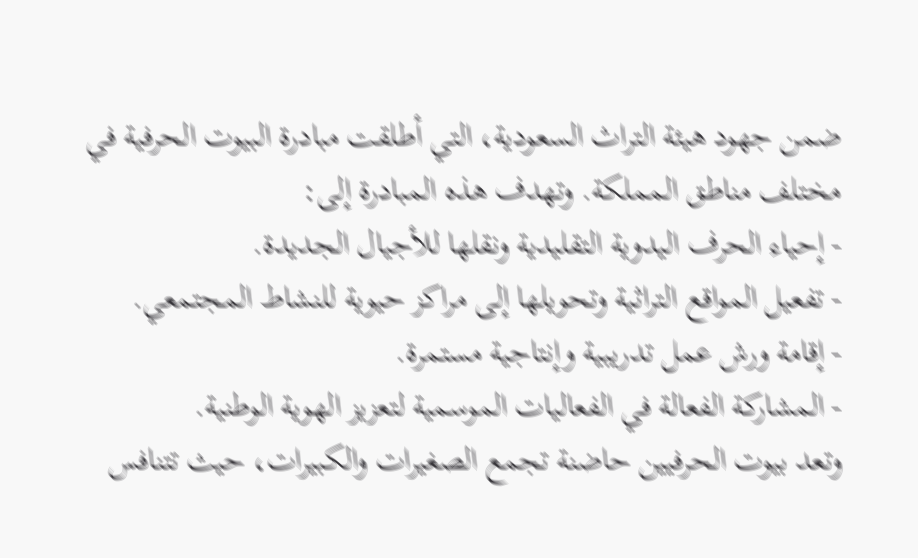ضمن جهود هيئة التراث السعودية، التي أطلقت مبادرة البيوت الحرفية في مختلف مناطق المملكة. وتهدف هذه المبادرة إلى:
- إحياء الحرف اليدوية التقليدية ونقلها للأجيال الجديدة.
- تفعيل المواقع التراثية وتحويلها إلى مراكز حيوية للنشاط المجتمعي.
- إقامة ورش عمل تدريبية وإنتاجية مستمرة.
- المشاركة الفعالة في الفعاليات الموسمية لتعزيز الهوية الوطنية.
وتعد بيوت الحرفيين حاضنة تجمع الصغيرات والكبيرات، حيث تتنافس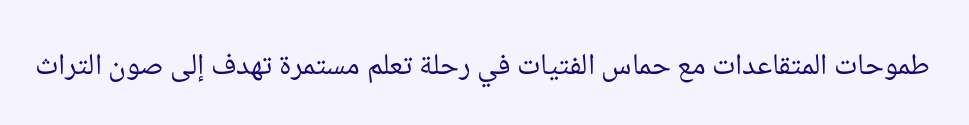طموحات المتقاعدات مع حماس الفتيات في رحلة تعلم مستمرة تهدف إلى صون التراث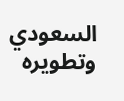السعودي وتطويره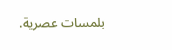بلمسات عصرية.